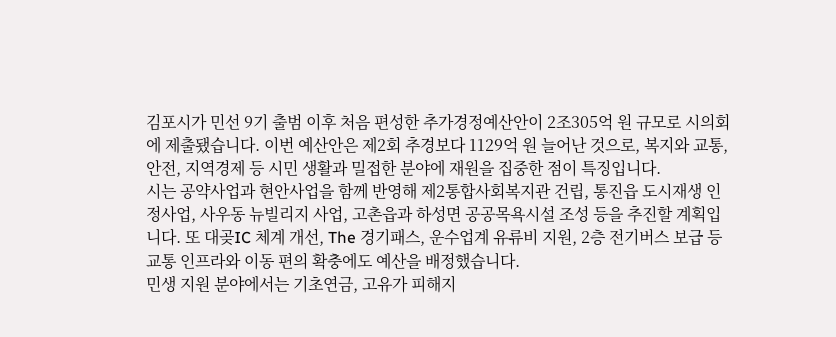김포시가 민선 9기 출범 이후 처음 편성한 추가경정예산안이 2조305억 원 규모로 시의회에 제출됐습니다. 이번 예산안은 제2회 추경보다 1129억 원 늘어난 것으로, 복지와 교통, 안전, 지역경제 등 시민 생활과 밀접한 분야에 재원을 집중한 점이 특징입니다.
시는 공약사업과 현안사업을 함께 반영해 제2통합사회복지관 건립, 통진읍 도시재생 인정사업, 사우동 뉴빌리지 사업, 고촌읍과 하성면 공공목욕시설 조성 등을 추진할 계획입니다. 또 대곶IC 체계 개선, The 경기패스, 운수업계 유류비 지원, 2층 전기버스 보급 등 교통 인프라와 이동 편의 확충에도 예산을 배정했습니다.
민생 지원 분야에서는 기초연금, 고유가 피해지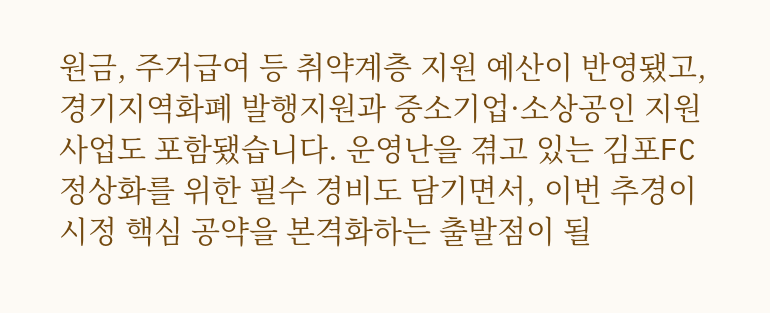원금, 주거급여 등 취약계층 지원 예산이 반영됐고, 경기지역화폐 발행지원과 중소기업·소상공인 지원 사업도 포함됐습니다. 운영난을 겪고 있는 김포FC 정상화를 위한 필수 경비도 담기면서, 이번 추경이 시정 핵심 공약을 본격화하는 출발점이 될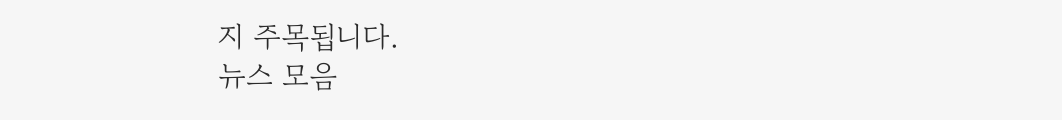지 주목됩니다.
뉴스 모음